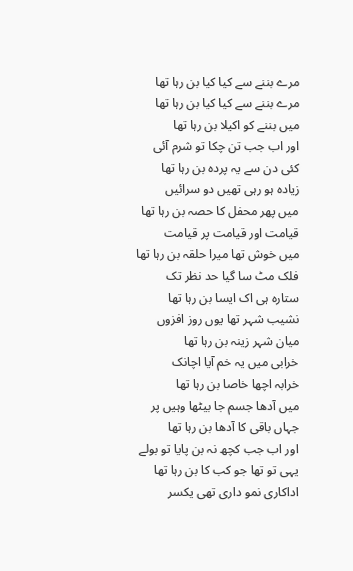مرے بننے سے کیا کیا بن رہا تھا
مرے بننے سے کیا کیا بن رہا تھا
میں بننے کو اکیلا بن رہا تھا
اور اب جب تن چکا تو شرم آئی
کئی دن سے یہ پردہ بن رہا تھا
زیادہ ہو رہی تھیں دو سرائیں
میں پھر محفل کا حصہ بن رہا تھا
قیامت اور قیامت پر قیامت
میں خوش تھا میرا حلقہ بن رہا تھا
فلک مٹ سا گیا حد نظر تک
ستارہ ہی اک ایسا بن رہا تھا
نشیب شہر تھا یوں روز افزوں
میان شہر زینہ بن رہا تھا
خرابی میں یہ خم آیا اچانک
خرابہ اچھا خاصا بن رہا تھا
میں آدھا جسم جا بیٹھا وہیں پر
جہاں باقی کا آدھا بن رہا تھا
اور اب جب کچھ نہ بن پایا تو بولے
یہی تو تھا جو کب کا بن رہا تھا
اداکاری نمو داری تھی یکسر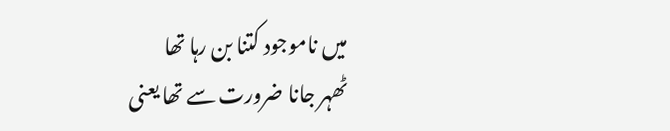میں ناموجود کتنا بن رہا تھا
ٹھہر جانا ضرورت سے تھا یعنی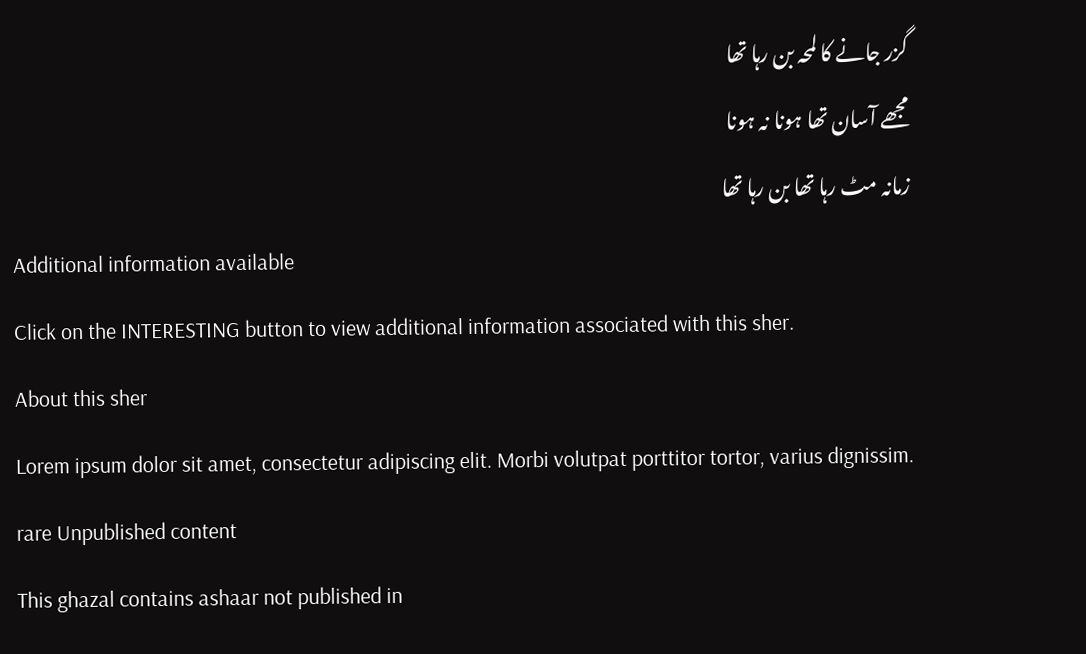گزر جانے کا لمحہ بن رہا تھا
مجھے آسان تھا ہونا نہ ہونا
زمانہ مٹ رہا تھا بن رہا تھا
Additional information available
Click on the INTERESTING button to view additional information associated with this sher.
About this sher
Lorem ipsum dolor sit amet, consectetur adipiscing elit. Morbi volutpat porttitor tortor, varius dignissim.
rare Unpublished content
This ghazal contains ashaar not published in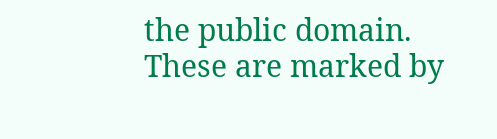the public domain. These are marked by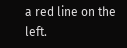a red line on the left.